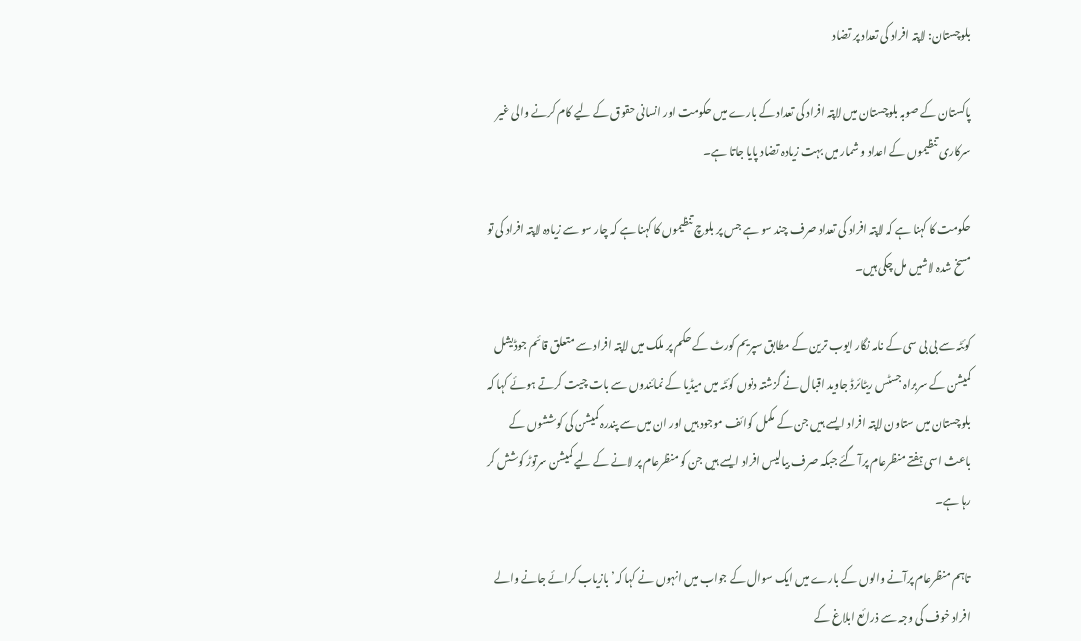بلوچستان: لاپتہ افراد کی تعداد پر تضاد

پاکستان کے صوبہ بلوچستان میں لاپتہ افراد کی تعداد کے بارے میں حکومت اور انسانی حقوق کے لیے کام کرنے والی غیر سرکاری تنظیموں کے اعداد و شمار میں بہت زیادہ تضاد پایا جاتا ہے۔

حکومت کا کہنا ہے کہ لاپتہ افراد کی تعداد صرف چند سو ہے جس پر بلوچ تنظیموں کا کہنا ہے کہ چار سو سے زیادہ لاپتہ افراد کی تو مسخ شدہ لاشیں مل چکی ہیں۔

کوئٹہ سے بی بی سی کے نامہ نگار ایوب ترین کے مطابق سپریم کورٹ کے حکم پر ملک میں لاپتہ افراد سے متعلق قائم جوڈیشل کمیشن کے سربراہ جسٹس ریٹائرڈ جاوید اقبال نے گزشتہ دنوں کوئٹہ میں میڈیا کے نمائندوں سے بات چیت کرتے ہوئے کہا کہ بلوچستان میں ستاون لاپتہ افراد ایسے ہیں جن کے مکمل کوائف موجود ہیں اور ان میں سے پندرہ کمیشن کی کوششوں کے باعث اسی ہفتے منظرعام پرآ گئے جبکہ صرف بیالیس افراد ایسے ہیں جن کو منظرعام پر لانے کے لیے کمیشن سرتوڑ کوشش کر رہا ہے۔

تاہم منظرعام پرآنے والوں کے بارے میں ایک سوال کے جواب میں انہوں نے کہا کہ’ بازیاب کرائے جانے والے افراد خوف کی وجہ سے ذرائع ابلاغ کے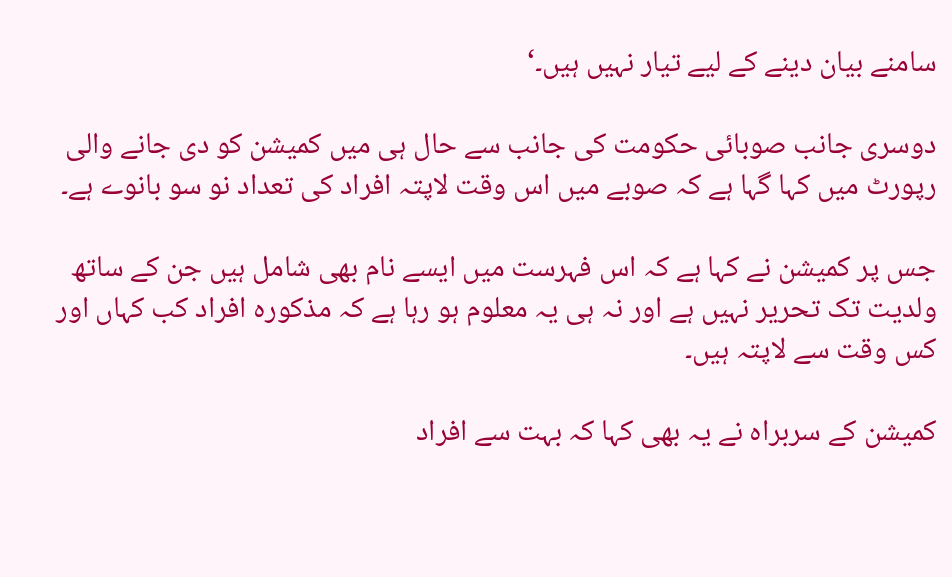سامنے بیان دینے کے لیے تیار نہیں ہیں۔‘

دوسری جانب صوبائی حکومت کی جانب سے حال ہی میں کمیشن کو دی جانے والی رپورٹ میں کہا گہا ہے کہ صوبے میں اس وقت لاپتہ افراد کی تعداد نو سو بانوے ہے۔

جس پر کمیشن نے کہا ہے کہ اس فہرست میں ایسے نام بھی شامل ہیں جن کے ساتھ ولدیت تک تحریر نہیں ہے اور نہ ہی یہ معلوم ہو رہا ہے کہ مذکورہ افراد کب کہاں اور کس وقت سے لاپتہ ہیں۔

کمیشن کے سربراہ نے یہ بھی کہا کہ بہت سے افراد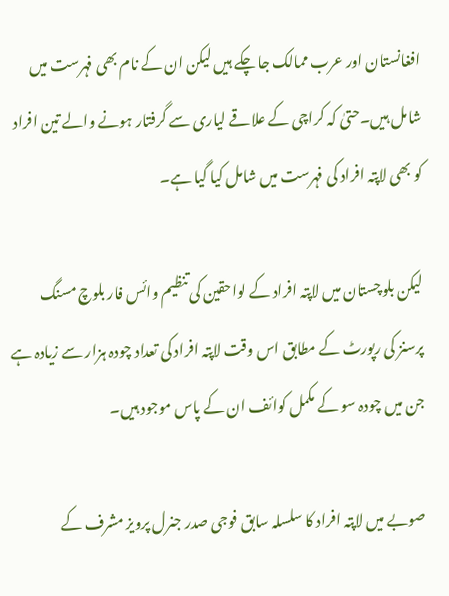افغانستان اور عرب ممالک جا چکے ہیں لیکن ان کے نام بھی فہرست میں شامل ہیں۔حتیٰ کہ کراچی کے علاقے لیاری سے گرفتار ہونے والے تین افراد کو بھی لاپتہ افراد کی فہرست میں شامل کیا گیا ہے۔

لیکن بلوچستان میں لاپتہ افراد کے لواحقین کی تنظیم وائس فار بلوچ مسنگ پرسنز کی رپورٹ کے مطابق اس وقت لاپتہ افراد کی تعداد چودہ ہزار سے زیادہ ہے جن میں چودہ سو کے مکمل کوائف ان کے پاس موجود ہیں۔

صوبے میں لاپتہ افراد کا سلسلہ سابق فوجی صدر جنرل پرویز مشرف کے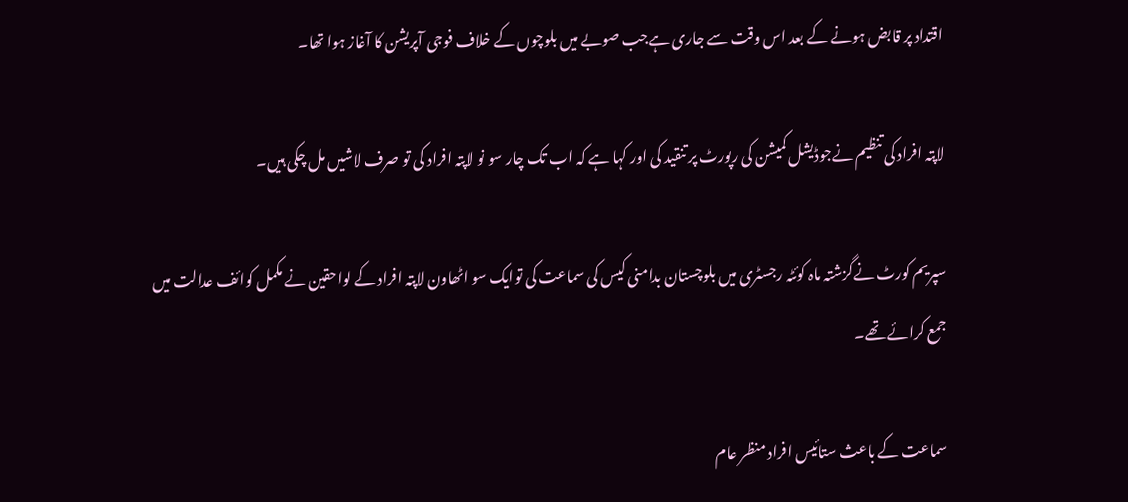اقتداد پر قابض ہونے کے بعد اس وقت سے جاری ہےجب صوبے میں بلوچوں کے خلاف فوجی آپریشن کا آغاز ہوا تھا۔

لاپتہ افراد کی تنظیم نےجوڈیشل کمیشن کی رپورٹ پر تنقید کی اور کہا ہے کہ اب تک چار سو نو لاپتہ افراد کی تو صرف لاشیں مل چکی ہیں۔

سپریم کورٹ نےگزشتہ ماہ کوئٹہ رجسٹری میں بلوچستان بدامنی کیس کی سماعت کی توایک سو اٹھاون لاپتہ افراد کے لواحقین نے مکمل کوائف عدالت میں جمع کرائے تھے۔

سماعت کے باعث ستائیس افراد منظر عام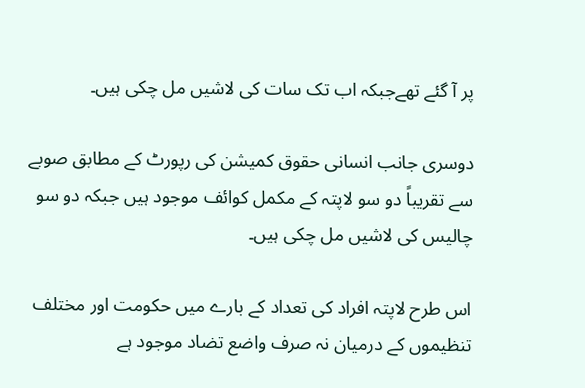پر آ گئے تھےجبکہ اب تک سات کی لاشیں مل چکی ہیں۔

دوسری جانب انسانی حقوق کمیشن کی رپورٹ کے مطابق صوبے سے تقریباً دو سو لاپتہ کے مکمل کوائف موجود ہیں جبکہ دو سو چالیس کی لاشیں مل چکی ہیں۔

اس طرح لاپتہ افراد کی تعداد کے بارے میں حکومت اور مختلف تنظیموں کے درمیان نہ صرف واضع تضاد موجود ہے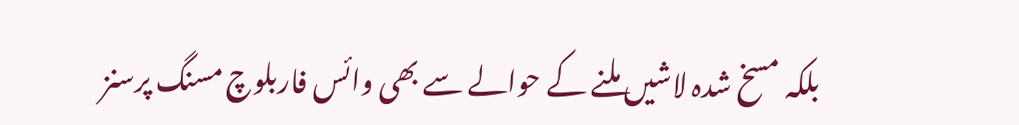بلکہ مسخ شدہ لاشیں ملنے کے حوالے سے بھی وائس فاربلوچ مسنگ پرسنز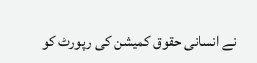نے انسانی حقوق کمیشن کی رپورٹ کو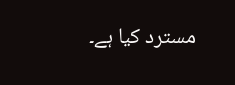مسترد کیا ہے۔